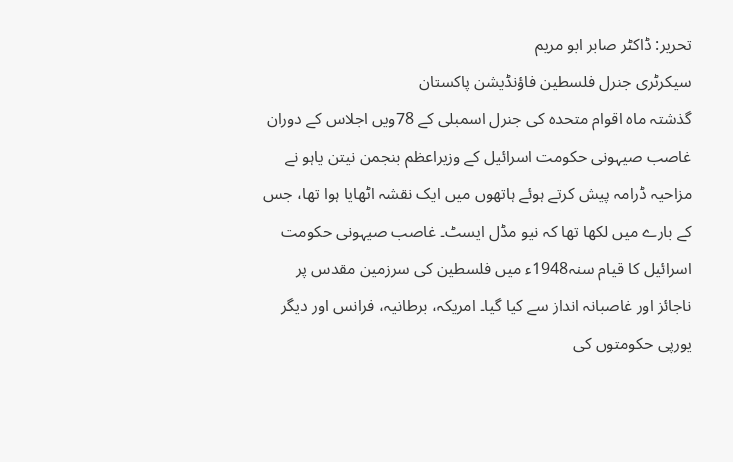تحریر: ڈاکٹر صابر ابو مریم
سیکرٹری جنرل فلسطین فاؤنڈیشن پاکستان
گذشتہ ماہ اقوام متحدہ کی جنرل اسمبلی کے 78ویں اجلاس کے دوران غاصب صیہونی حکومت اسرائیل کے وزیراعظم بنجمن نیتن یاہو نے مزاحیہ ڈرامہ پیش کرتے ہوئے ہاتھوں میں ایک نقشہ اٹھایا ہوا تھا، جس کے بارے میں لکھا تھا کہ نیو مڈل ایسٹ۔ غاصب صیہونی حکومت اسرائیل کا قیام سنہ1948ء میں فلسطین کی سرزمین مقدس پر ناجائز اور غاصبانہ انداز سے کیا گیا۔ امریکہ، برطانیہ، فرانس اور دیگر یورپی حکومتوں کی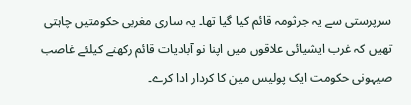سرپرستی سے یہ جرثومہ قائم کیا گیا تھا۔ یہ ساری مغربی حکومتیں چاہتی تھیں کہ غرب ایشیائی علاقوں میں اپنا نو آبادیات قائم رکھنے کیلئے غاصب صیہونی حکومت ایک پولیس مین کا کردار ادا کرے۔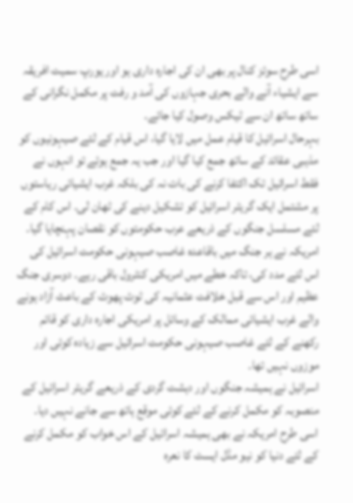اسی طرح سوئز کنال پر بھی ان کی اجارہ داری ہو اور یورپ سمیت افریقہ سے ایشیاء آنے والے بحری جہازوں کی آمد و رفت پر مکمل نگرانی کے ساتھ ساتھ ان سے ٹیکس وصول کیا جائے۔
بہرحال اسرائیل کا قیام عمل میں لایا گیا، اس قیام کے لئے صیہونیوں کو مذہبی عقائد کے ساتھ جمع کیا گیا اور جب یہ جمع ہوئے تو انہوں نے فقط اسرائیل تک اکتفا کرنے کی بات نہ کی بلکہ غرب ایشیائی ریاستوں پر مشتمل ایک گریٹر اسرائیل کو تشکیل دینے کی ٹھان لی۔ اس کام کے لئے مسلسل جنگوں کے ذریعے عرب حکومتوں کو نقصان پہنچایا گیا۔ امریکہ نے ہر جنگ میں باقاعدہ غاصب صیہونی حکومت اسرائیل کی اس لئے مدد کی، تاکہ خطے میں امریکی کنٹرول باقی رہے۔ دوسری جنگ عظیم اور اس سے قبل خلافت عثمانیہ کی ٹوٹ پھوٹ کے باعث آزاد ہونے والے غرب ایشیائی ممالک کے وسائل پر امریکی اجارہ داری کو قائم رکھنے کے لئے غاصب صیہونی حکومت اسرائیل سے زیادہ کوئی اور موزوں نہیں تھا۔
اسرائیل نے ہمیشہ جنگوں اور دہشت گردی کے ذریعے گریٹر اسرائیل کے منصوبہ کو مکمل کرنے کے لئے کوئی موقع ہاتھ سے جانے نہیں دیا۔ اسی طرح امریکہ نے بھی ہمیشہ اسرائیل کے اس خواب کو مکمل کرنے کے لئے دنیا کو نیو مڈل ایسٹ کا نعرہ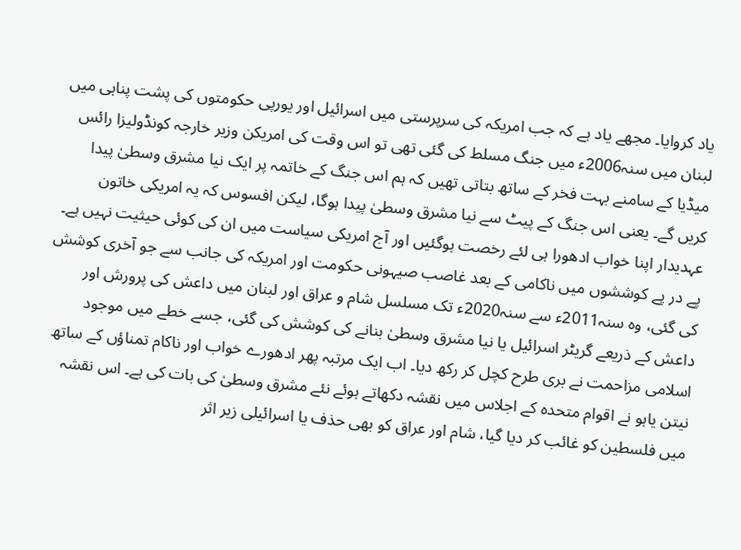یاد کروایا۔ مجھے یاد ہے کہ جب امریکہ کی سرپرستی میں اسرائیل اور یورپی حکومتوں کی پشت پناہی میں لبنان میں سنہ2006ء میں جنگ مسلط کی گئی تھی تو اس وقت کی امریکن وزیر خارجہ کونڈولیزا رائس میڈیا کے سامنے بہت فخر کے ساتھ بتاتی تھیں کہ ہم اس جنگ کے خاتمہ پر ایک نیا مشرق وسطیٰ پیدا کریں گے۔ یعنی اس جنگ کے پیٹ سے نیا مشرق وسطیٰ پیدا ہوگا، لیکن افسوس کہ یہ امریکی خاتون عہدیدار اپنا خواب ادھورا ہی لئے رخصت ہوگئیں اور آج امریکی سیاست میں ان کی کوئی حیثیت نہیں ہے۔
پے در پے کوششوں میں ناکامی کے بعد غاصب صیہونی حکومت اور امریکہ کی جانب سے جو آخری کوشش کی گئی، وہ سنہ2011ء سے سنہ2020ء تک مسلسل شام و عراق اور لبنان میں داعش کی پرورش اور داعش کے ذریعے گریٹر اسرائیل یا نیا مشرق وسطیٰ بنانے کی کوشش کی گئی، جسے خطے میں موجود اسلامی مزاحمت نے بری طرح کچل کر رکھ دیا۔ اب ایک مرتبہ پھر ادھورے خواب اور ناکام تمناؤں کے ساتھ نیتن یاہو نے اقوام متحدہ کے اجلاس میں نقشہ دکھاتے ہوئے نئے مشرق وسطیٰ کی بات کی ہے۔ اس نقشہ میں فلسطین کو غائب کر دیا گیا، شام اور عراق کو بھی حذف یا اسرائیلی زیر اثر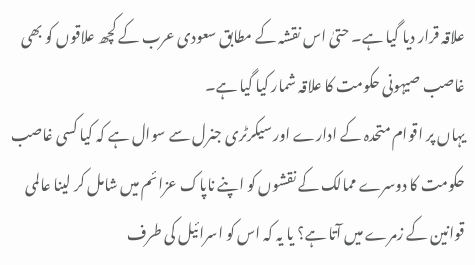علاقہ قرار دیا گیا ہے۔ حتیٰ اس نقشہ کے مطابق سعودی عرب کے کچھ علاقوں کو بھی غاصب صیہونی حکومت کا علاقہ شمار کیا گیا ہے۔
یہاں پر اقوام متحدہ کے ادارے اور سیکرٹری جنرل سے سوال ہے کہ کیا کسی غاصب حکومت کا دوسرے ممالک کے نقشوں کو اپنے ناپاک عزائم میں شامل کر لینا عالمی قوانین کے زمرے میں آتا ہے؟ یا یہ کہ اس کو اسرائیل کی طرف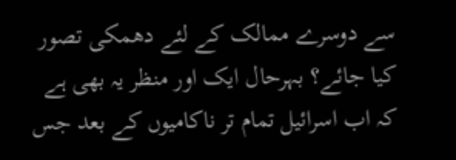سے دوسرے ممالک کے لئے دھمکی تصور کیا جائے؟ بہرحال ایک اور منظر یہ بھی ہے کہ اب اسرائیل تمام تر ناکامیوں کے بعد جس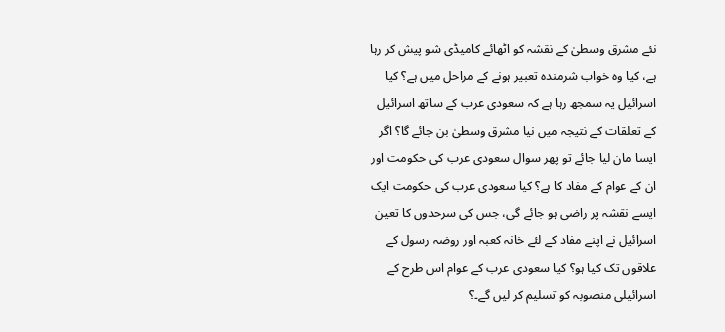نئے مشرق وسطیٰ کے نقشہ کو اٹھائے کامیڈی شو پیش کر رہا ہے، کیا وہ خواب شرمندہ تعبیر ہونے کے مراحل میں ہے؟ کیا اسرائیل یہ سمجھ رہا ہے کہ سعودی عرب کے ساتھ اسرائیل کے تعلقات کے نتیجہ میں نیا مشرق وسطیٰ بن جائے گا؟ اگر ایسا مان لیا جائے تو پھر سوال سعودی عرب کی حکومت اور ان کے عوام کے مفاد کا ہے؟ کیا سعودی عرب کی حکومت ایک ایسے نقشہ پر راضی ہو جائے گی، جس کی سرحدوں کا تعین اسرائیل نے اپنے مفاد کے لئے خانہ کعبہ اور روضہ رسول کے علاقوں تک کیا ہو؟ کیا سعودی عرب کے عوام اس طرح کے اسرائیلی منصوبہ کو تسلیم کر لیں گے۔؟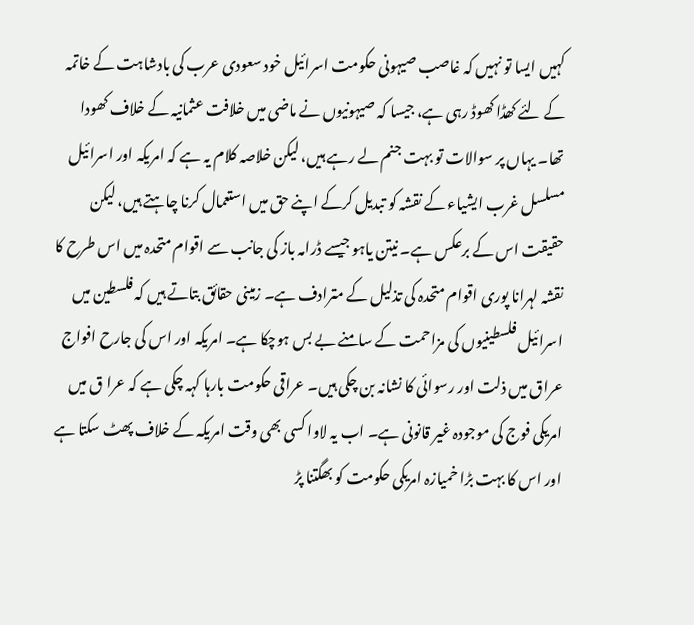کہیں ایسا تو نہیں کہ غاصب صیہونی حکومت اسرائیل خود سعودی عرب کی بادشاہت کے خاتمہ کے لئے کھڈا کھوڈ رہی ہے، جیسا کہ صیہونیوں نے ماضی میں خلافت عثمانیہ کے خلاف کھودا تھا۔ یہاں پر سوالات تو بہت جنم لے رہے ہیں، لیکن خلاصہ کلام یہ ہے کہ امریکہ اور اسرائیل مسلسل غرب ایشیاء کے نقشہ کو تبدیل کرکے اپنے حق میں استعمال کرنا چاہتے ہیں، لیکن حقیقت اس کے برعکس ہے۔ نیتن یاہو جیسے ڈرامہ باز کی جانب سے اقوام متحدہ میں اس طرح کا نقشہ لہرانا پوری اقوام متحدہ کی تذلیل کے مترادف ہے۔ زمینی حقائق بتاتے ہیں کہ فلسطین میں اسرائیل فلسطینیوں کی مزاحمت کے سامنے بے بس ہوچکا ہے۔ امریکہ اور اس کی جارح افواج عراق میں ذلت اور رسوائی کا نشانہ بن چکی ہیں۔ عراقی حکومت بارہا کہہ چکی ہے کہ عرا ق میں امریکی فوج کی موجودہ غیر قانونی ہے۔ اب یہ لاوا کسی بھی وقت امریکہ کے خلاف پھٹ سکتا ہے اور اس کا بہت بڑا خمیازہ امریکی حکومت کو بھگتنا پڑ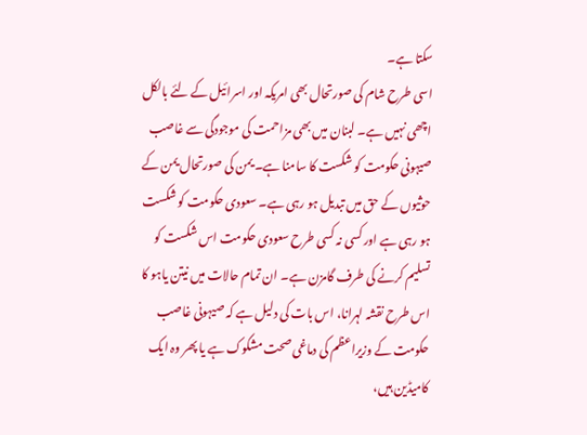سکتا ہے۔
اسی طرح شام کی صورتحال بھی امریکہ اور اسرائیل کے لئے بالکل اچھی نہیں ہے۔ لبنان میں بھی مزاحمت کی موجودگی سے غاصب صیہونی حکومت کو شکست کا سامنا ہے۔ یمن کی صورتحال یمن کے حوثیوں کے حق میں تبدیل ہو رہی ہے۔ سعودی حکومت کو شکست ہو رہی ہے اور کسی نہ کسی طرح سعودی حکومت اس شکست کو تسلیم کرنے کی طرف گامزن ہے۔ ان تمام حالات میں نیتن یاہو کا اس طرح نقشہ لہرانا، اس بات کی دلیل ہے کہ صیہونی غاصب حکومت کے وزیراعظم کی دماغی صحت مشکوک ہے یا پھر وہ ایک کامیڈین ہیں،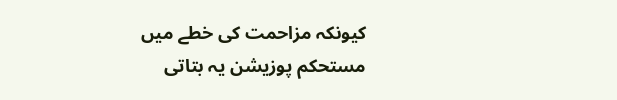کیونکہ مزاحمت کی خطے میں مستحکم پوزیشن یہ بتاتی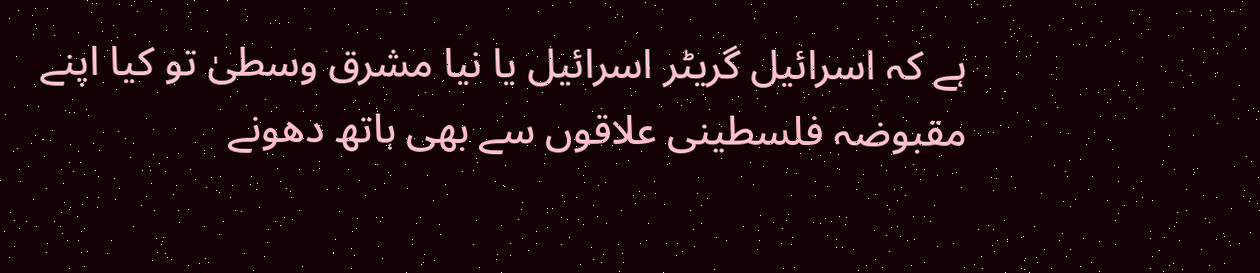ہے کہ اسرائیل گریٹر اسرائیل یا نیا مشرق وسطیٰ تو کیا اپنے مقبوضہ فلسطینی علاقوں سے بھی ہاتھ دھونے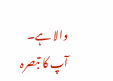والا ہے۔
آپ کا تبصرہ